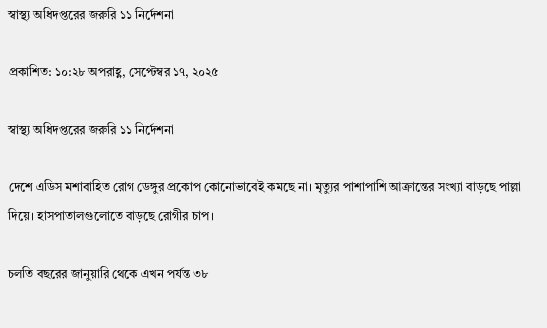স্বাস্থ্য অধিদপ্তরের জরুরি ১১ নির্দেশনা

প্রকাশিত: ১০:২৮ অপরাহ্ণ, সেপ্টেম্বর ১৭, ২০২৫

স্বাস্থ্য অধিদপ্তরের জরুরি ১১ নির্দেশনা

দেশে এডিস মশাবাহিত রোগ ডেঙ্গুর প্রকোপ কোনোভাবেই কমছে না। মৃত্যুর পাশাপাশি আক্রান্তের সংখ্যা বাড়ছে পাল্লা দিয়ে। হাসপাতালগুলোতে বাড়ছে রোগীর চাপ।

চলতি বছরের জানুয়ারি থেকে এখন পর্যন্ত ৩৮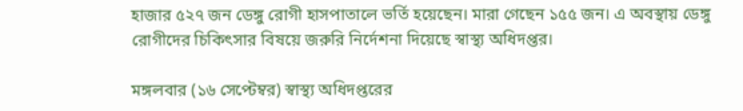হাজার ৫২৭ জন ডেঙ্গু রোগী হাসপাতালে ভর্তি হয়েছেন। মারা গেছেন ১৫৫ জন। এ অবস্থায় ডেঙ্গু রোগীদের চিকিৎসার বিষয়ে জরুরি নির্দেশনা দিয়েছে স্বাস্থ্য অধিদপ্তর।

মঙ্গলবার (১৬ সেপ্টেম্বর) স্বাস্থ্য অধিদপ্তরের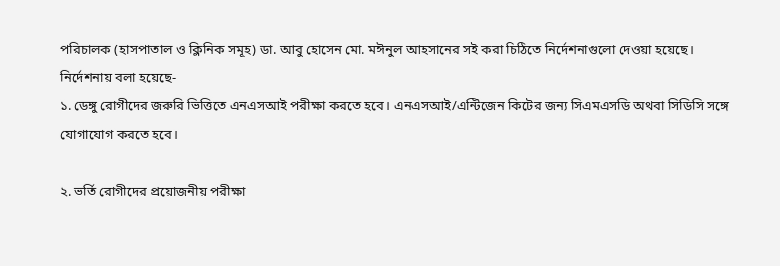পরিচালক (হাসপাতাল ও ক্লিনিক সমূহ) ডা. আবু হোসেন মো. মঈনুল আহসানের সই করা চিঠিতে নির্দেশনাগুলো দেওয়া হয়েছে।
নির্দেশনায় বলা হয়েছে-
১. ডেঙ্গু রোগীদের জরুরি ভিত্তিতে এনএসআই পরীক্ষা করতে হবে। এনএসআই/এন্টিজেন কিটের জন্য সিএমএসডি অথবা সিডিসি সঙ্গে যোগাযোগ করতে হবে।

২. ভর্তি রোগীদের প্রয়োজনীয় পরীক্ষা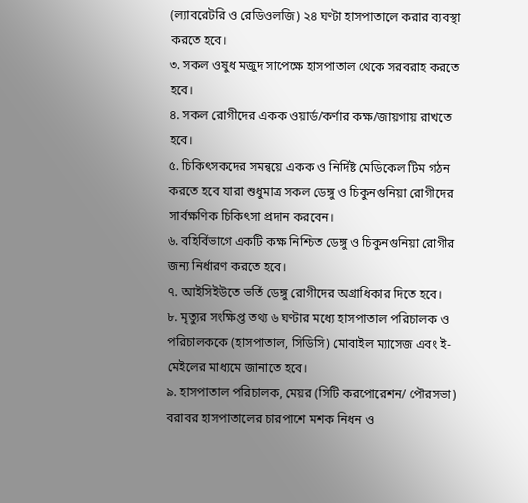(ল্যাবরেটরি ও রেডিওলজি) ২৪ ঘণ্টা হাসপাতালে করার ব্যবস্থা করতে হবে।
৩. সকল ওষুধ মজুদ সাপেক্ষে হাসপাতাল থেকে সরবরাহ করতে হবে।
৪. সকল রোগীদের একক ওয়ার্ড/কর্ণার কক্ষ/জায়গায় রাখতে হবে।
৫. চিকিৎসকদের সমন্বয়ে একক ও নির্দিষ্ট মেডিকেল টিম গঠন করতে হবে যারা শুধুমাত্র সকল ডেঙ্গু ও চিকুনগুনিয়া রোগীদের সার্বক্ষণিক চিকিৎসা প্রদান করবেন।
৬. বহির্বিভাগে একটি কক্ষ নিশ্চিত ডেঙ্গু ও চিকুনগুনিয়া রোগীর জন্য নির্ধারণ করতে হবে।
৭. আইসিইউতে ভর্তি ডেঙ্গু রোগীদের অগ্রাধিকার দিতে হবে।
৮. মৃত্যুর সংক্ষিপ্ত তথ্য ৬ ঘণ্টার মধ্যে হাসপাতাল পরিচালক ও পরিচালককে (হাসপাতাল, সিডিসি) মোবাইল ম্যাসেজ এবং ই-মেইলের মাধ্যমে জানাতে হবে।
৯. হাসপাতাল পরিচালক, মেয়র (সিটি করপোরেশন/ পৌরসভা) বরাবর হাসপাতালের চারপাশে মশক নিধন ও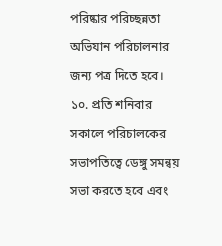পরিষ্কার পরিচ্ছন্নতা অভিযান পরিচালনার জন্য পত্র দিতে হবে।
১০. প্রতি শনিবার সকালে পরিচালকের সভাপতিত্বে ডেঙ্গু সমন্বয় সভা করতে হবে এবং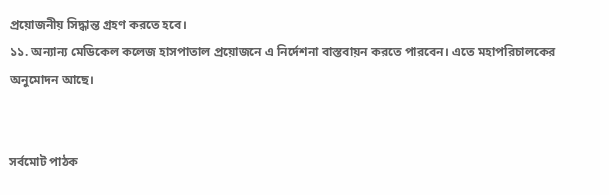প্রয়োজনীয় সিদ্ধান্ত গ্রহণ করতে হবে।
১১. অন্যান্য মেডিকেল কলেজ হাসপাতাল প্রয়োজনে এ নির্দেশনা বাস্তবায়ন করতে পারবেন। এতে মহাপরিচালকের অনুমোদন আছে।


সর্বমোট পাঠক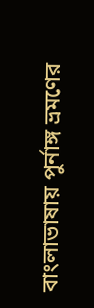বাংলাভাষায় পুর্নাঙ্গ ভ্রমণের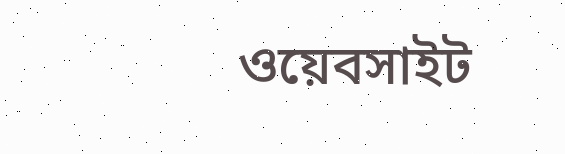ওয়েবসাইট